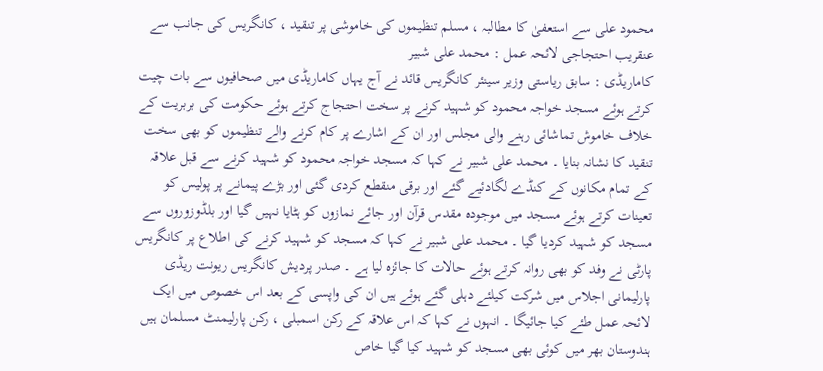محمود علی سے استعفیٰ کا مطالبہ ، مسلم تنظیموں کی خاموشی پر تنقید ، کانگریس کی جانب سے عنقریب احتجاجی لائحہ عمل : محمد علی شبیر
کاماریڈی : سابق ریاستی وزیر سینئر کانگریس قائد نے آج یہاں کاماریڈی میں صحافیوں سے بات چیت کرتے ہوئے مسجد خواجہ محمود کو شہید کرنے پر سخت احتجاج کرتے ہوئے حکومت کی بربریت کے خلاف خاموش تماشائی رہنے والی مجلس اور ان کے اشارے پر کام کرنے والے تنظیموں کو بھی سخت تنقید کا نشانہ بنایا ۔ محمد علی شبیر نے کہا کہ مسجد خواجہ محمود کو شہید کرنے سے قبل علاقہ کے تمام مکانوں کے کنڈے لگادئیے گئے اور برقی منقطع کردی گئی اور بڑے پیمانے پر پولیس کو تعینات کرتے ہوئے مسجد میں موجودہ مقدس قرآن اور جائے نمازوں کو ہٹایا نہیں گیا اور بلڈوزوروں سے مسجد کو شہید کردیا گیا ۔ محمد علی شبیر نے کہا کہ مسجد کو شہید کرنے کی اطلاع پر کانگریس پارٹی نے وفد کو بھی روانہ کرتے ہوئے حالات کا جائزہ لیا ہے ۔ صدر پردیش کانگریس ریونت ریڈی پارلیمانی اجلاس میں شرکت کیلئے دہلی گئے ہوئے ہیں ان کی واپسی کے بعد اس خصوص میں ایک لائحہ عمل طئے کیا جائیگا ۔ انہوں نے کہا کہ اس علاقہ کے رکن اسمبلی ، رکن پارلیمنٹ مسلمان ہیں ہندوستان بھر میں کوئی بھی مسجد کو شہید کیا گیا خاص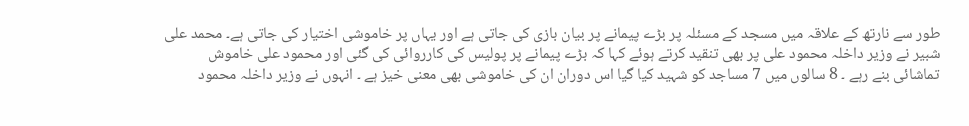طور سے نارتھ کے علاقہ میں مسجد کے مسئلہ پر بڑے پیمانے پر بیان بازی کی جاتی ہے اور یہاں پر خاموشی اختیار کی جاتی ہے۔ محمد علی شبیر نے وزیر داخلہ محمود علی پر بھی تنقید کرتے ہوئے کہا کہ بڑے پیمانے پر پولیس کی کارروائی کی گئی اور محمود علی خاموش تماشائی بنے رہے ۔ 8 سالوں میں 7 مساجد کو شہید کیا گیا اس دوران ان کی خاموشی بھی معنی خیز ہے ۔ انہوں نے وزیر داخلہ محمود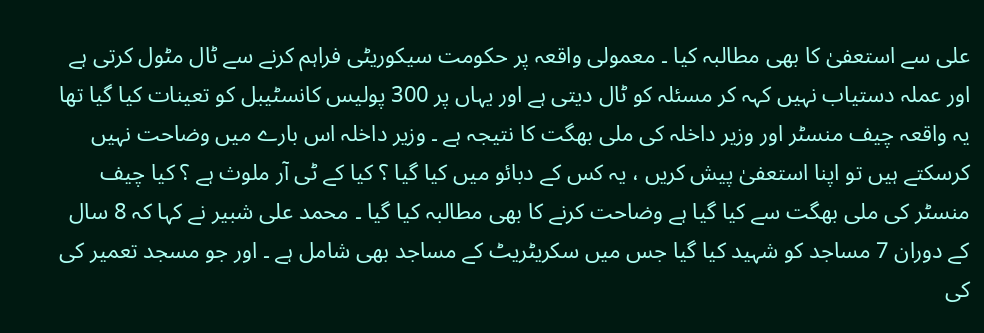علی سے استعفیٰ کا بھی مطالبہ کیا ۔ معمولی واقعہ پر حکومت سیکوریٹی فراہم کرنے سے ٹال مٹول کرتی ہے اور عملہ دستیاب نہیں کہہ کر مسئلہ کو ٹال دیتی ہے اور یہاں پر 300 پولیس کانسٹیبل کو تعینات کیا گیا تھا یہ واقعہ چیف منسٹر اور وزیر داخلہ کی ملی بھگت کا نتیجہ ہے ۔ وزیر داخلہ اس بارے میں وضاحت نہیں کرسکتے ہیں تو اپنا استعفیٰ پیش کریں ، یہ کس کے دبائو میں کیا گیا ؟ کیا کے ٹی آر ملوث ہے ؟ کیا چیف منسٹر کی ملی بھگت سے کیا گیا ہے وضاحت کرنے کا بھی مطالبہ کیا گیا ۔ محمد علی شبیر نے کہا کہ 8 سال کے دوران 7 مساجد کو شہید کیا گیا جس میں سکریٹریٹ کے مساجد بھی شامل ہے ۔ اور جو مسجد تعمیر کی کی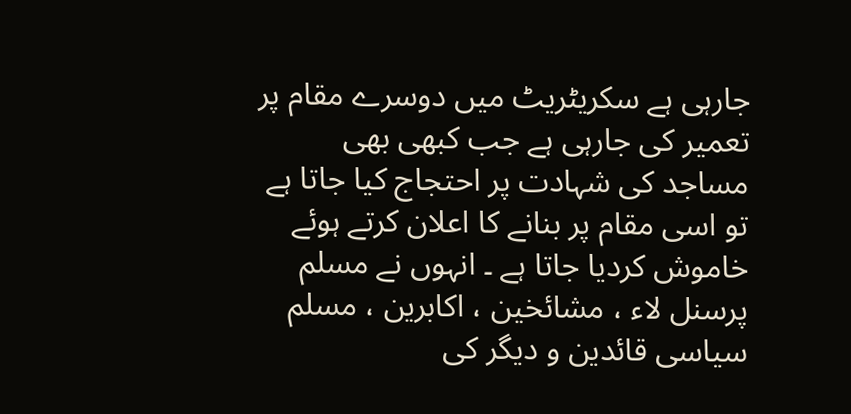جارہی ہے سکریٹریٹ میں دوسرے مقام پر تعمیر کی جارہی ہے جب کبھی بھی مساجد کی شہادت پر احتجاج کیا جاتا ہے تو اسی مقام پر بنانے کا اعلان کرتے ہوئے خاموش کردیا جاتا ہے ۔ انہوں نے مسلم پرسنل لاء ، مشائخین ، اکابرین ، مسلم سیاسی قائدین و دیگر کی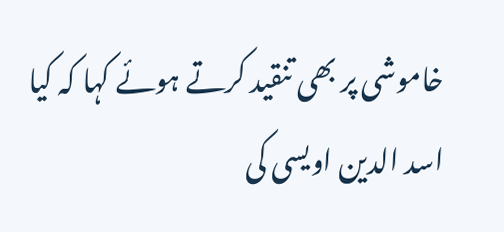خاموشی پر بھی تنقید کرتے ہوئے کہا کہ کیا اسد الدین اویسی کی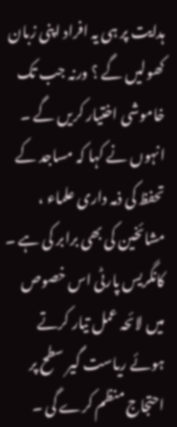ہدایت پر ہی یہ افراد اپنی زبان کھولیں گے ؟ ورنہ جب تک خاموشی اختیار کریں گے ۔ انہوں نے کہا کہ مساجد کے تحفظ کی ذمہ داری علماء ، مشائخین کی بھی برابر کی ہے ۔ کانگریس پارٹی اس خصوص میں لائحہ عمل تیار کرتے ہوئے ریاست گیر سطح پر احتجاج منظم کرے گی ۔